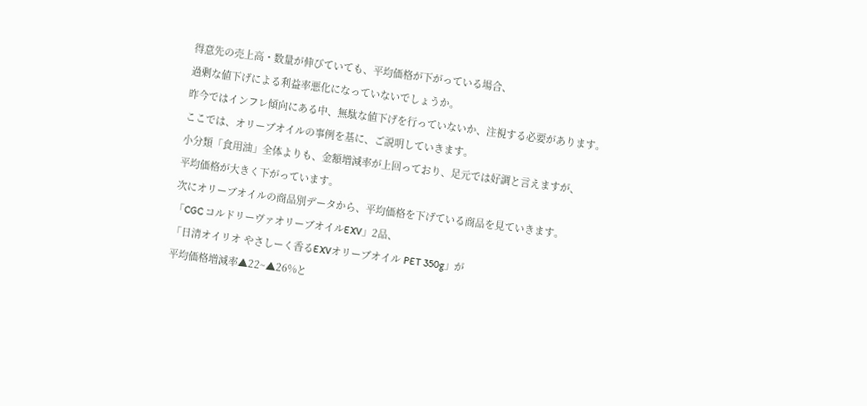得意先の売上高・数量が伸びていても、平均価格が下がっている場合、
過剰な値下げによる利益率悪化になっていないでしょうか。
昨今ではインフレ傾向にある中、無駄な値下げを行っていないか、注視する必要があります。
ここでは、オリーブオイルの事例を基に、ご説明していきます。
小分類「食用油」全体よりも、金額増減率が上回っており、足元では好調と言えますが、
平均価格が大きく下がっています。
次にオリーブオイルの商品別データから、平均価格を下げている商品を見ていきます。
「CGC コルドリーヴァオリーブオイルEXV」2品、
「日清オイリオ やさしーく香るEXVオリーブオイル PET 350g」が
平均価格増減率▲22~▲26%と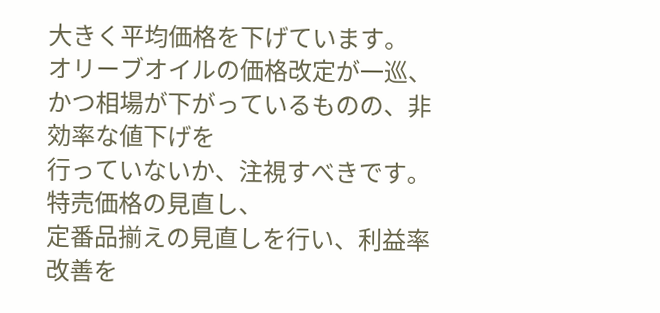大きく平均価格を下げています。
オリーブオイルの価格改定が一巡、かつ相場が下がっているものの、非効率な値下げを
行っていないか、注視すべきです。特売価格の見直し、
定番品揃えの見直しを行い、利益率改善を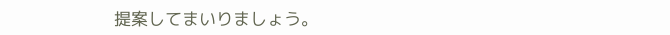提案してまいりましょう。